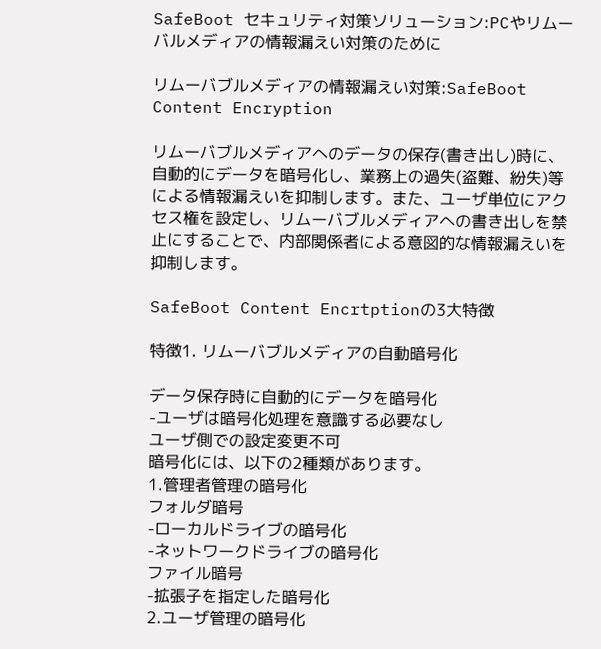SafeBoot セキュリティ対策ソリューション:PCやリムーバルメディアの情報漏えい対策のために

リムーバブルメディアの情報漏えい対策:SafeBoot Content Encryption

リムーバブルメディアへのデータの保存(書き出し)時に、自動的にデータを暗号化し、業務上の過失(盗難、紛失)等による情報漏えいを抑制します。また、ユーザ単位にアクセス権を設定し、リムーバブルメディアへの書き出しを禁止にすることで、内部関係者による意図的な情報漏えいを抑制します。

SafeBoot Content Encrtptionの3大特徴

特徴1. リムーバブルメディアの自動暗号化

データ保存時に自動的にデータを暗号化
-ユーザは暗号化処理を意識する必要なし
ユーザ側での設定変更不可
暗号化には、以下の2種類があります。
1.管理者管理の暗号化
フォルダ暗号
-ローカルドライブの暗号化
-ネットワークドライブの暗号化
ファイル暗号
-拡張子を指定した暗号化
2.ユーザ管理の暗号化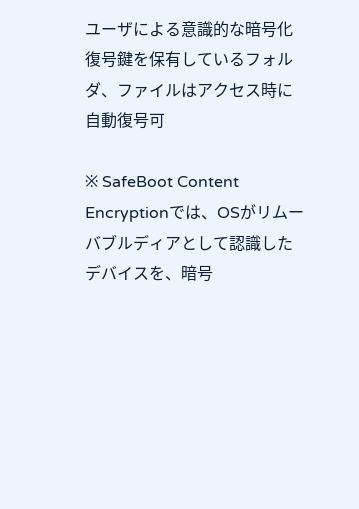ユーザによる意識的な暗号化
復号鍵を保有しているフォルダ、ファイルはアクセス時に自動復号可

※ SafeBoot Content Encryptionでは、OSがリムーバブルディアとして認識したデバイスを、暗号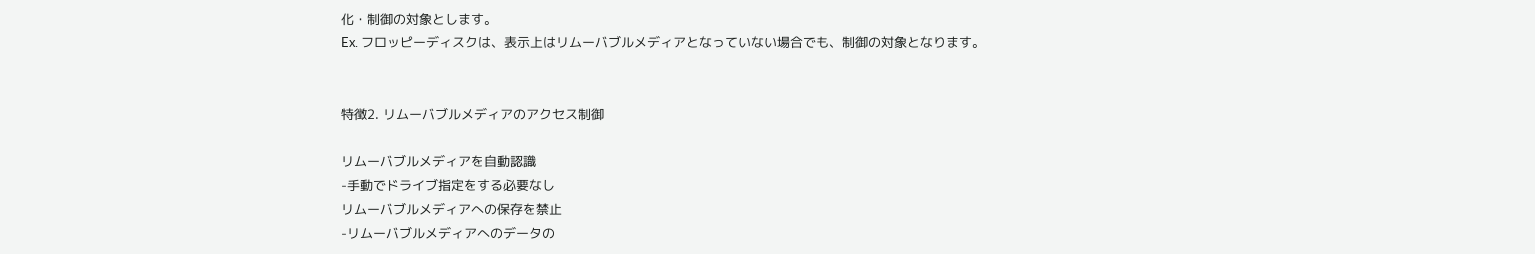化・制御の対象とします。
Ex. フロッピーディスクは、表示上はリムーバブルメディアとなっていない場合でも、制御の対象となります。


特徴2. リムーバブルメディアのアクセス制御

リムーバブルメディアを自動認識
-手動でドライブ指定をする必要なし
リムーバブルメディアへの保存を禁止
-リムーバブルメディアへのデータの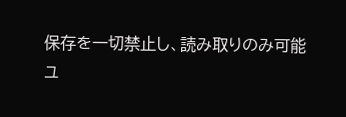保存を一切禁止し、読み取りのみ可能
ユ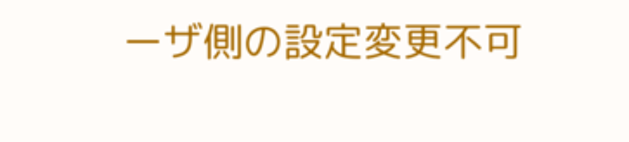ーザ側の設定変更不可